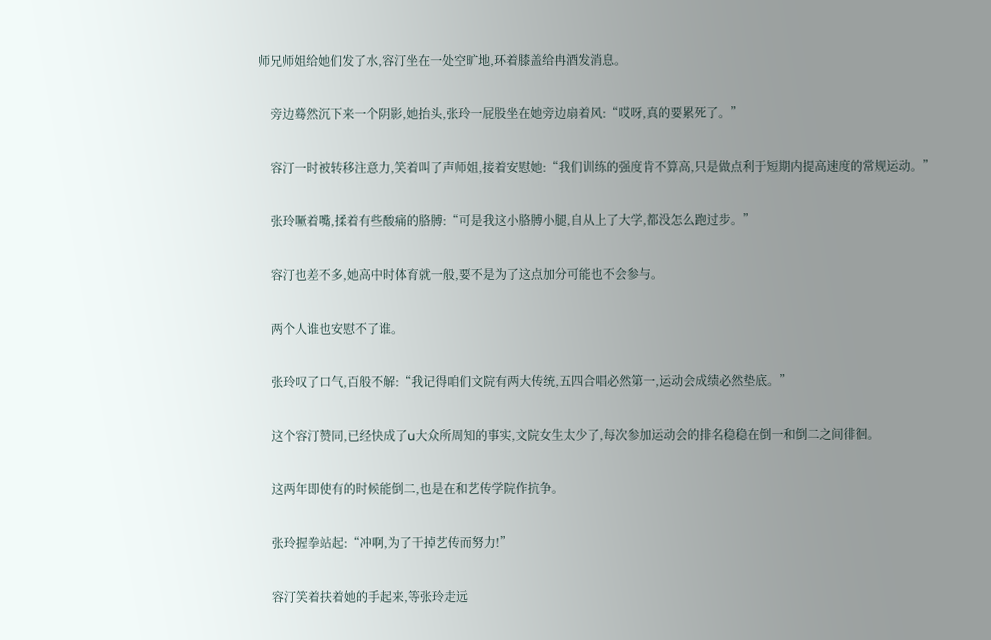师兄师姐给她们发了水,容汀坐在一处空旷地,环着膝盖给冉酒发消息。

    旁边蓦然沉下来一个阴影,她抬头,张玲一屁股坐在她旁边扇着风:“哎呀,真的要累死了。”

    容汀一时被转移注意力,笑着叫了声师姐,接着安慰她:“我们训练的强度肯不算高,只是做点利于短期内提高速度的常规运动。”

    张玲噘着嘴,揉着有些酸痛的胳膊:“可是我这小胳膊小腿,自从上了大学,都没怎么跑过步。”

    容汀也差不多,她高中时体育就一般,要不是为了这点加分可能也不会参与。

    两个人谁也安慰不了谁。

    张玲叹了口气,百般不解:“我记得咱们文院有两大传统,五四合唱必然第一,运动会成绩必然垫底。”

    这个容汀赞同,已经快成了u大众所周知的事实,文院女生太少了,每次参加运动会的排名稳稳在倒一和倒二之间徘徊。

    这两年即使有的时候能倒二,也是在和艺传学院作抗争。

    张玲握拳站起:“冲啊,为了干掉艺传而努力!”

    容汀笑着扶着她的手起来,等张玲走远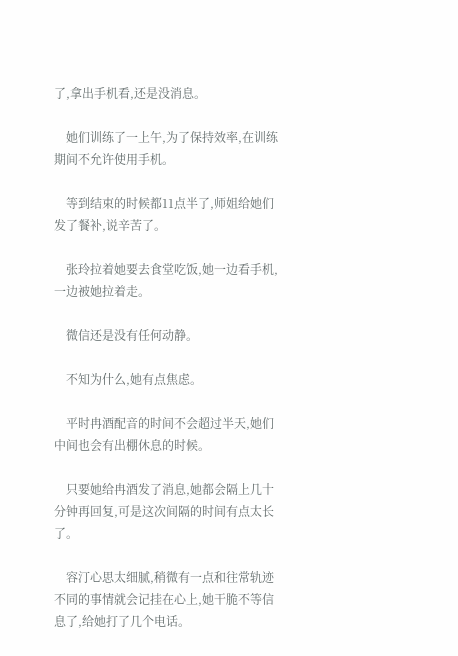了,拿出手机看,还是没消息。

    她们训练了一上午,为了保持效率,在训练期间不允许使用手机。

    等到结束的时候都11点半了,师姐给她们发了餐补,说辛苦了。

    张玲拉着她要去食堂吃饭,她一边看手机,一边被她拉着走。

    微信还是没有任何动静。

    不知为什么,她有点焦虑。

    平时冉酒配音的时间不会超过半天,她们中间也会有出棚休息的时候。

    只要她给冉酒发了消息,她都会隔上几十分钟再回复,可是这次间隔的时间有点太长了。

    容汀心思太细腻,稍微有一点和往常轨迹不同的事情就会记挂在心上,她干脆不等信息了,给她打了几个电话。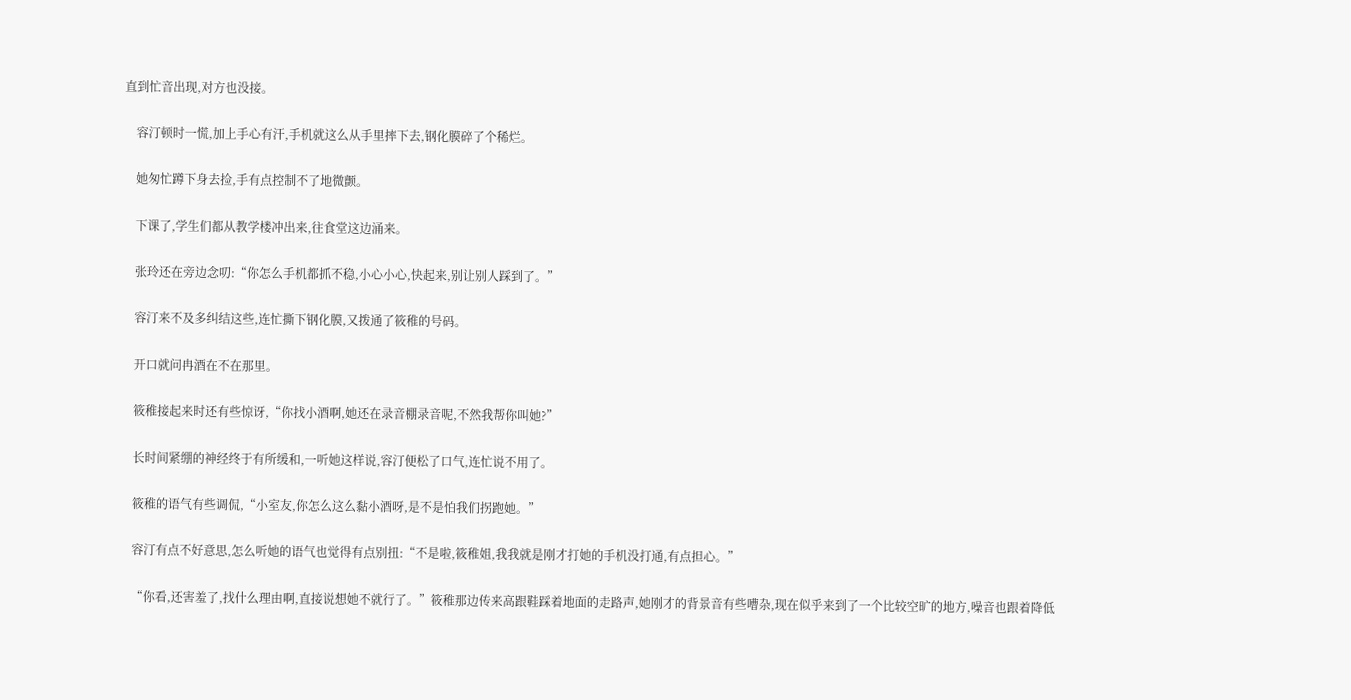直到忙音出现,对方也没接。

    容汀顿时一慌,加上手心有汗,手机就这么从手里摔下去,钢化膜碎了个稀烂。

    她匆忙蹲下身去捡,手有点控制不了地微颤。

    下课了,学生们都从教学楼冲出来,往食堂这边涌来。

    张玲还在旁边念叨:“你怎么手机都抓不稳,小心小心,快起来,别让别人踩到了。”

    容汀来不及多纠结这些,连忙撕下钢化膜,又拨通了筱稚的号码。

    开口就问冉酒在不在那里。

    筱稚接起来时还有些惊讶,“你找小酒啊,她还在录音棚录音呢,不然我帮你叫她?”

    长时间紧绷的神经终于有所缓和,一听她这样说,容汀便松了口气,连忙说不用了。

    筱稚的语气有些调侃,“小室友,你怎么这么黏小酒呀,是不是怕我们拐跑她。”

    容汀有点不好意思,怎么听她的语气也觉得有点别扭:“不是啦,筱稚姐,我我就是刚才打她的手机没打通,有点担心。”

    “你看,还害羞了,找什么理由啊,直接说想她不就行了。”筱稚那边传来高跟鞋踩着地面的走路声,她刚才的背景音有些嘈杂,现在似乎来到了一个比较空旷的地方,噪音也跟着降低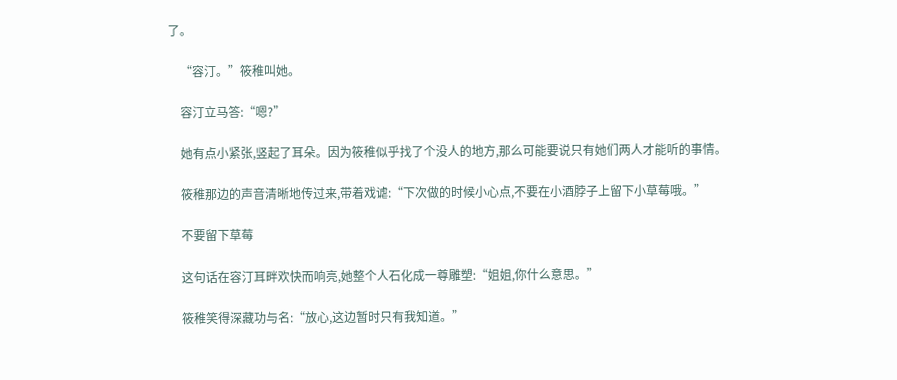了。

    “容汀。”筱稚叫她。

    容汀立马答:“嗯?”

    她有点小紧张,竖起了耳朵。因为筱稚似乎找了个没人的地方,那么可能要说只有她们两人才能听的事情。

    筱稚那边的声音清晰地传过来,带着戏谑:“下次做的时候小心点,不要在小酒脖子上留下小草莓哦。”

    不要留下草莓

    这句话在容汀耳畔欢快而响亮,她整个人石化成一尊雕塑:“姐姐,你什么意思。”

    筱稚笑得深藏功与名:“放心,这边暂时只有我知道。”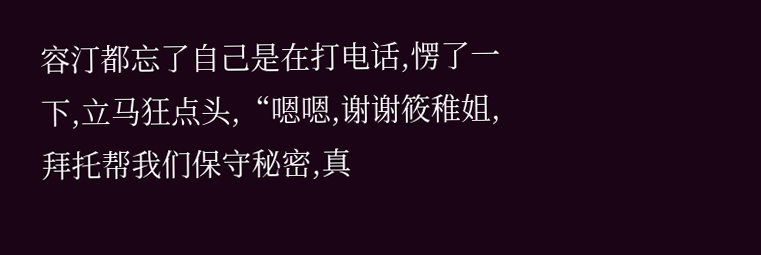容汀都忘了自己是在打电话,愣了一下,立马狂点头,“嗯嗯,谢谢筱稚姐,拜托帮我们保守秘密,真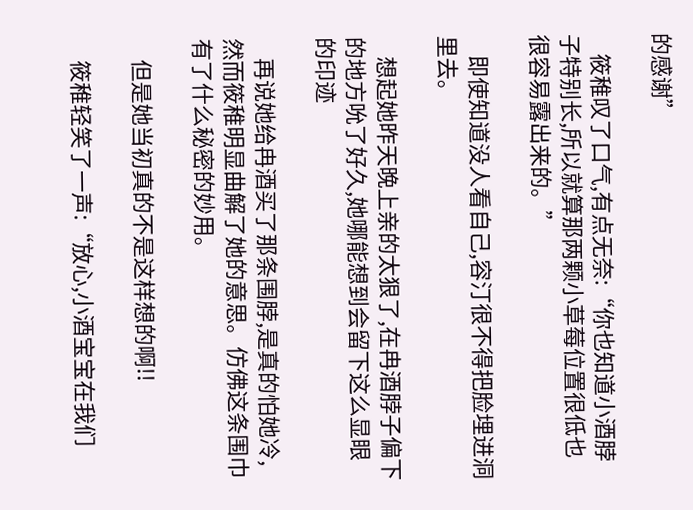的感谢”

    筱稚叹了口气,有点无奈:“你也知道小酒脖子特别长,所以就算那两颗小草莓位置很低也很容易露出来的。”

    即使知道没人看自己,容汀很不得把脸埋进洞里去。

    想起她昨天晚上亲的太狠了,在冉酒脖子偏下的地方吮了好久,她哪能想到会留下这么显眼的印迹

    再说她给冉酒买了那条围脖,是真的怕她冷,然而筱稚明显曲解了她的意思。仿佛这条围巾有了什么秘密的妙用。

    但是她当初真的不是这样想的啊!!

    筱稚轻笑了一声:“放心,小酒宝宝在我们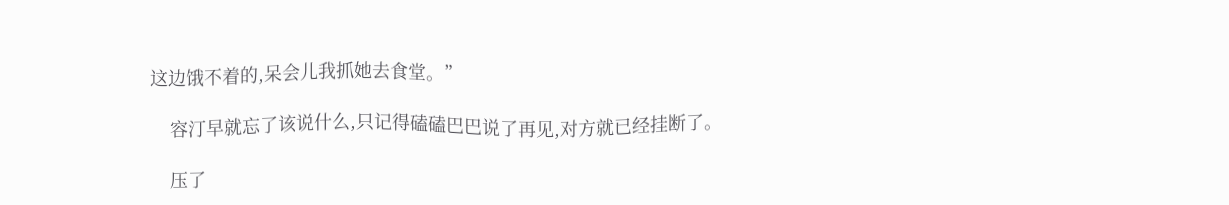这边饿不着的,呆会儿我抓她去食堂。”

    容汀早就忘了该说什么,只记得磕磕巴巴说了再见,对方就已经挂断了。

    压了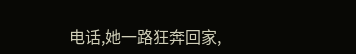电话,她一路狂奔回家,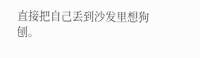直接把自己丢到沙发里想狗刨。